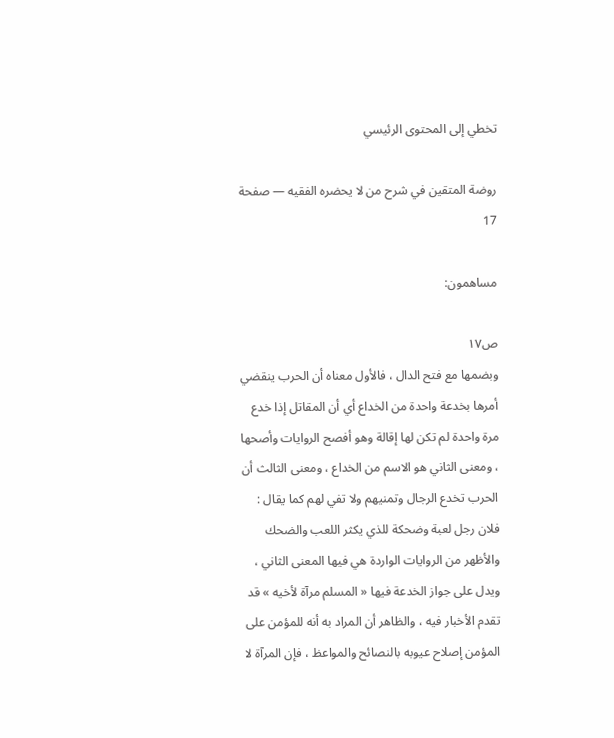تخطي إلى المحتوى الرئيسي

روضة المتقين في شرح من لا يحضره الفقيه — صفحة 17

مساهمون:

ص١٧
وبضمها مع فتح الدال ، فالأول معناه أن الحرب ينقضي أمرها بخدعة واحدة من الخداع أي أن المقاتل إذا خدع مرة واحدة لم تكن لها إقالة وهو أفصح الروايات وأصحها ، ومعنى الثاني هو الاسم من الخداع ، ومعنى الثالث أن الحرب تخدع الرجال وتمنيهم ولا تفي لهم كما يقال : فلان رجل لعبة وضحكة للذي يكثر اللعب والضحك والأظهر من الروايات الواردة هي فيها المعنى الثاني ، ويدل على جواز الخدعة فيها « المسلم مرآة لأخيه » قد تقدم الأخبار فيه ، والظاهر أن المراد به أنه للمؤمن على المؤمن إصلاح عيوبه بالنصائح والمواعظ ، فإن المرآة لا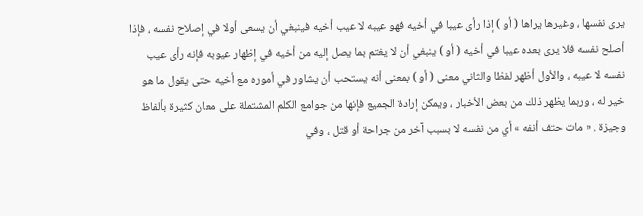يرى نفسها ، وغيرها يراها ( أو ) إذا رأى عيبا في أخيه فهو عيبه لا عيب أخيه فينبغي أن يسعى أولا في إصلاح نفسه ، فإذا أصلح نفسه فلا يرى بعده عيبا في أخيه ( أو ) ينبغي أن لا يغتم بما يصل إليه من أخيه في إظهار عيوبه فإنه رأى عيب نفسه لا عيبه ، والأول أظهر لفظا والثاني معنى ( أو ) بمعنى أنه يستحب أن يشاور في أموره مع أخيه حتى يقول ما هو خير له ، وربما يظهر ذلك من بعض الأخبار ، ويمكن إرادة الجميع فإنها من جوامع الكلم المشتملة على معان كثيرة بألفاظ وجيزة . « مات حتف أنفه » أي من نفسه لا بسبب آخر من جراحة أو قتل ، وفي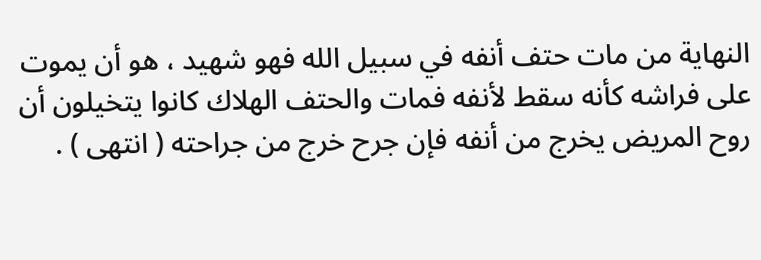النهاية من مات حتف أنفه في سبيل الله فهو شهيد ، هو أن يموت على فراشه كأنه سقط لأنفه فمات والحتف الهلاك كانوا يتخيلون أن روح المريض يخرج من أنفه فإن جرح خرج من جراحته ( انتهى ) .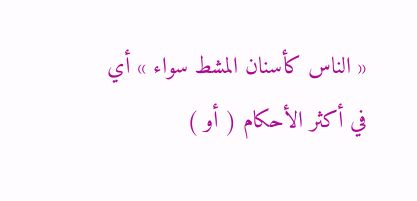« الناس كأسنان المشط سواء » أي في أكثر الأحكام ( أو )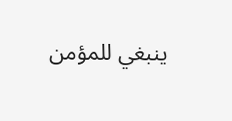ينبغي للمؤمن